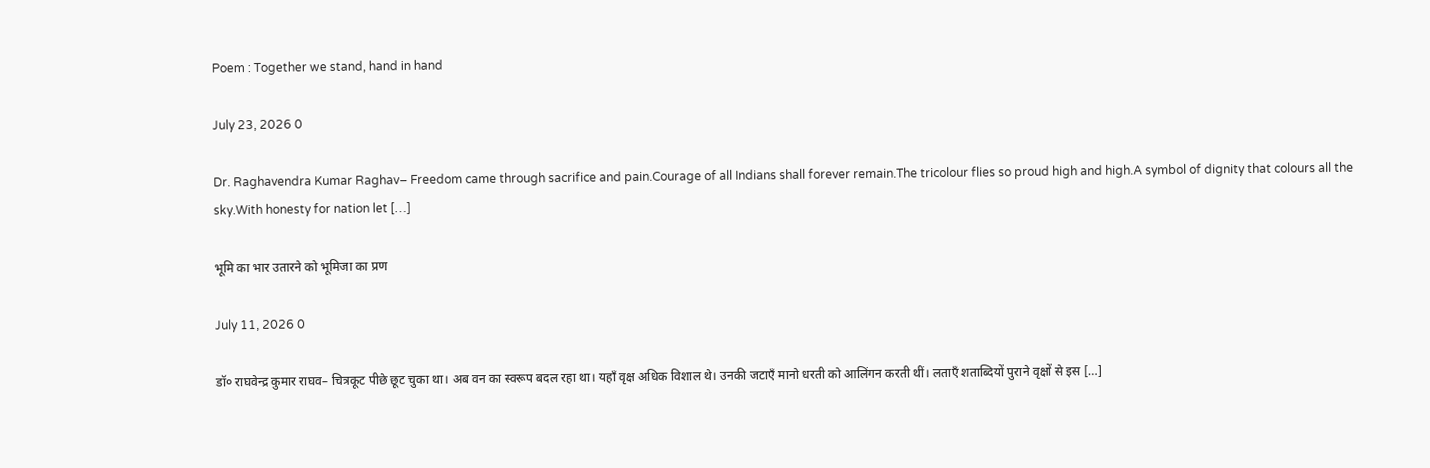Poem : Together we stand, hand in hand

July 23, 2026 0

Dr. Raghavendra Kumar Raghav– Freedom came through sacrifice and pain.Courage of all Indians shall forever remain.The tricolour flies so proud high and high.A symbol of dignity that colours all the sky.With honesty for nation let […]

भूमि का भार उतारने को भूमिजा का प्रण

July 11, 2026 0

डॉ० राघवेन्द्र कुमार राघव– चित्रकूट पीछे छूट चुका था। अब वन का स्वरूप बदल रहा था। यहाँ वृक्ष अधिक विशाल थे। उनकी जटाएँ मानो धरती को आलिंगन करती थीं। लताएँ शताब्दियों पुराने वृक्षों से इस […]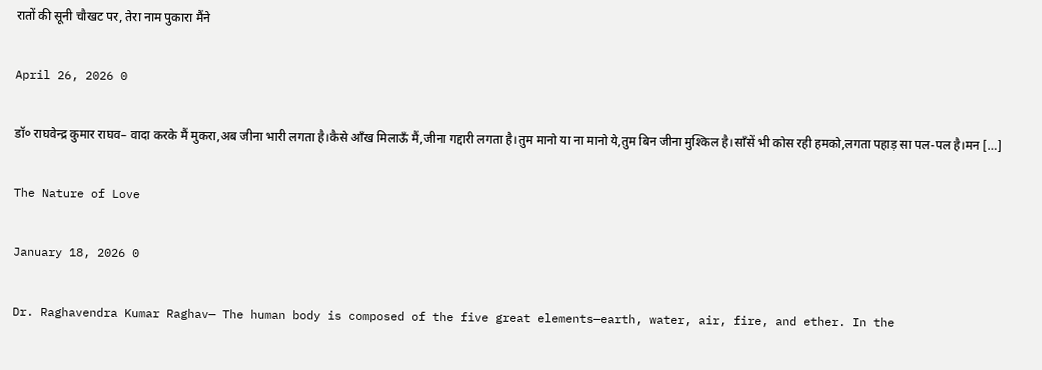रातों की सूनी चौखट पर, तेरा नाम पुकारा मैंने

April 26, 2026 0

डॉ० राघवेन्द्र कुमार राघव– वादा करके मैं मुकरा,अब जीना भारी लगता है।कैसे आँख मिलाऊँ मैं,जीना गद्दारी लगता है।तुम मानो या ना मानो ये,तुम बिन जीना मुश्किल है।साँसें भी कोस रही हमको,लगता पहाड़ सा पल-पल है।मन […]

The Nature of Love

January 18, 2026 0

Dr. Raghavendra Kumar Raghav— The human body is composed of the five great elements—earth, water, air, fire, and ether. In the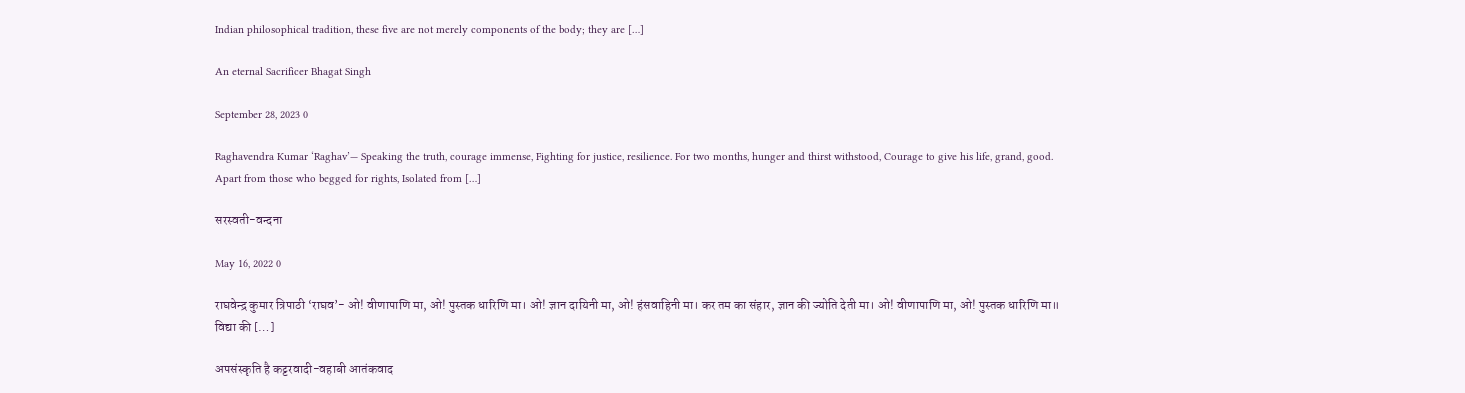Indian philosophical tradition, these five are not merely components of the body; they are […]

An eternal Sacrificer Bhagat Singh

September 28, 2023 0

Raghavendra Kumar ‘Raghav’— Speaking the truth, courage immense, Fighting for justice, resilience. For two months, hunger and thirst withstood, Courage to give his life, grand, good. Apart from those who begged for rights, Isolated from […]

सरस्वती-वन्दना

May 16, 2022 0

राघवेन्द्र कुमार त्रिपाठी ‘राघव’- ओ! वीणापाणि मा, ओ! पुस्तक धारिणि मा। ओ! ज्ञान दायिनी मा, ओ! हंसवाहिनी मा। कर तम का संहार, ज्ञान की ज्योति देती मा। ओ! वीणापाणि मा, ओ! पुस्तक धारिणि मा॥ विद्या की […]

अपसंस्कृति है कट्टरवादी-वहाबी आतंकवाद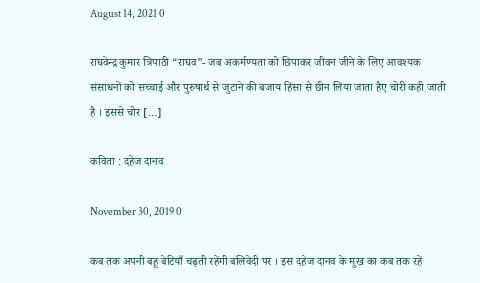August 14, 2021 0

राघवेन्द्र कुमार त्रिपाठी “राघव”- जब अकर्मण्यता को छिपाकर जीवन जीने के लिए आवश्यक संसाधनों को सच्चाई और पुरुषार्थ से जुटाने की बजाय हिंसा से छीन लिया जाता हैए चोरी कही जाती है । इससे चोर […]

कविता : दहेज दानव

November 30, 2019 0

कब तक अपनी बहू बेटियाँ चढ़ती रहेंगी बलिवेदी पर । इस दहेज दानव के मुख का कब तक रहें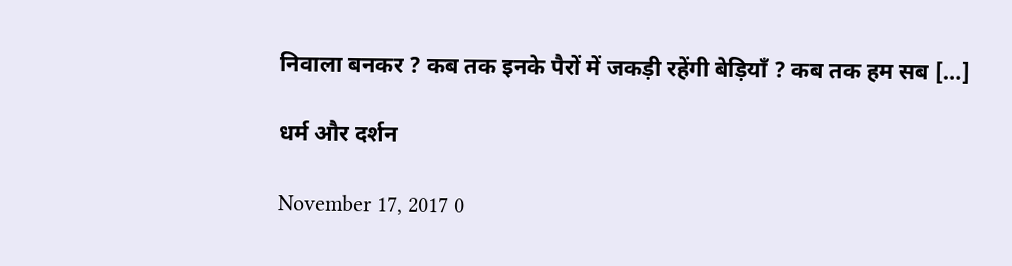निवाला बनकर ? कब तक इनके पैरों में जकड़ी रहेंगी बेड़ियाँ ? कब तक हम सब […]

धर्म और दर्शन

November 17, 2017 0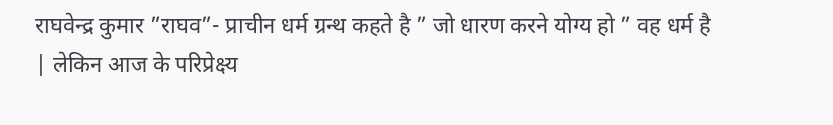राघवेन्द्र कुमार ”राघव”- प्राचीन धर्म ग्रन्थ कहते है ” जो धारण करने योग्य हो ” वह धर्म है | लेकिन आज के परिप्रेक्ष्य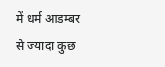में धर्म आडम्बर से ज्यादा कुछ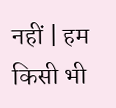नहीं | हम किसी भी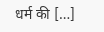धर्म की […]